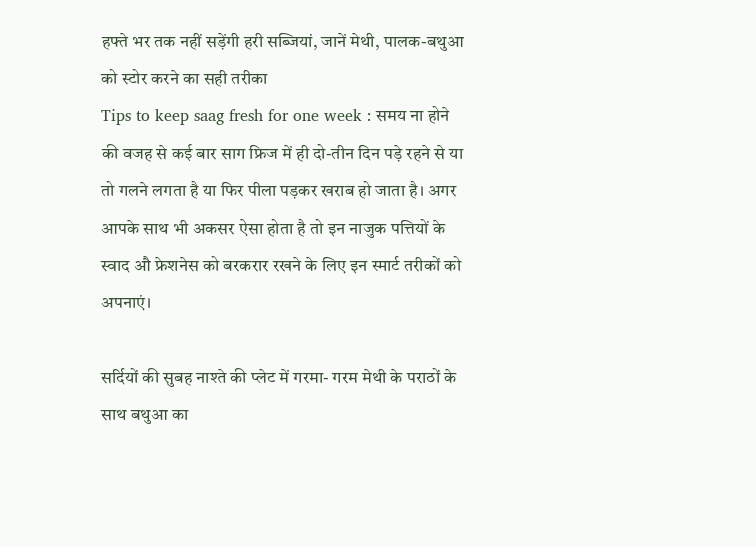हफ्ते भर तक नहीं सड़ेंगी हरी सब्जियां, जानें मेथी, पालक-बथुआ को स्टोर करने का सही तरीका
Tips to keep saag fresh for one week : समय ना होने की वजह से कई बार साग फ्रिज में ही दो-तीन दिन पड़े रहने से या तो गलने लगता है या फिर पीला पड़कर खराब हो जाता है। अगर आपके साथ भी अकसर ऐसा होता है तो इन नाजुक पत्तियों के स्वाद औ फ्रेशनेस को बरकरार रखने के लिए इन स्मार्ट तरीकों को अपनाएं।

सर्दियों की सुबह नाश्ते की प्लेट में गरमा- गरम मेथी के पराठों के साथ बथुआ का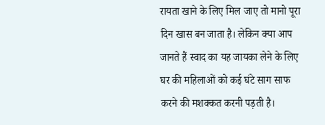रायता खाने के लिए मिल जाए तो मानो पूरा दिन खास बन जाता है। लेकिन क्या आप जानते हैं स्वाद का यह जायका लेने के लिए घर की महिलाओं को कई घंटे साग साफ करने की मशक्कत करनी पड़ती है।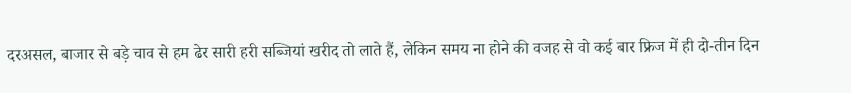दरअसल, बाजार से बड़े चाव से हम ढेर सारी हरी सब्जियां खरीद तो लाते हैं, लेकिन समय ना होने की वजह से वो कई बार फ्रिज में ही दो-तीन दिन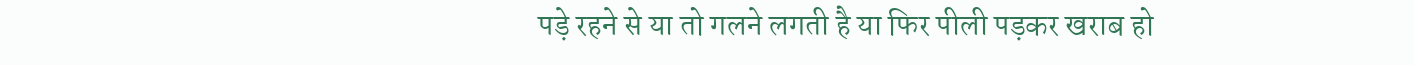पड़े रहने से या तो गलने लगती है या फिर पीली पड़कर खराब हो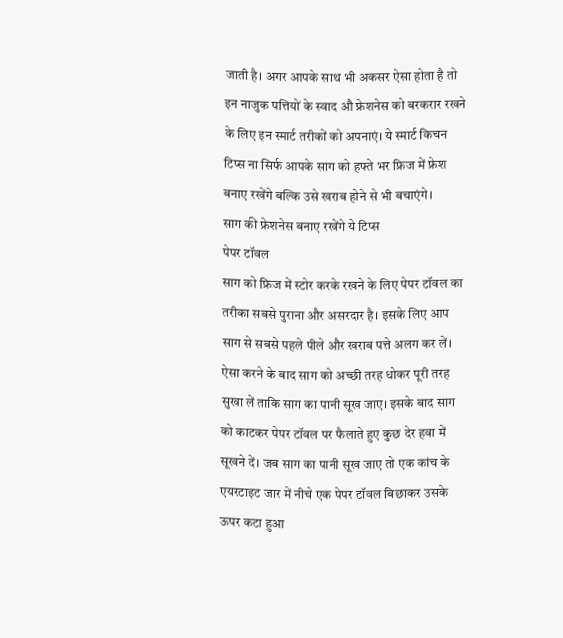जाती है। अगर आपके साथ भी अकसर ऐसा होता है तो इन नाजुक पत्तियों के स्वाद औ फ्रेशनेस को बरकरार रखने के लिए इन स्मार्ट तरीकों को अपनाएं। ये स्मार्ट किचन टिप्स ना सिर्फ आपके साग को हफ्ते भर फ्रिज में फ्रेश बनाए रखेंगे बल्कि उसे खराब होने से भी बचाएंगे।
साग की फ्रेशनेस बनाए रखेंगे ये टिप्स
पेपर टॉवल
साग को फ्रिज में स्टोर करके रखने के लिए पेपर टॉवल का तरीका सबसे पुराना और असरदार है। इसके लिए आप साग से सबसे पहले पीले और खराब पत्ते अलग कर लें। ऐसा करने के बाद साग को अच्छी तरह धोकर पूरी तरह सुखा लें ताकि साग का पानी सूख जाए। इसके बाद साग को काटकर पेपर टॉवल पर फैलाते हुए कुछ देर हवा में सूखने दें। जब साग का पानी सूख जाए तो एक कांच के एयरटाइट जार में नीचे एक पेपर टॉवल बिछाकर उसके ऊपर कटा हुआ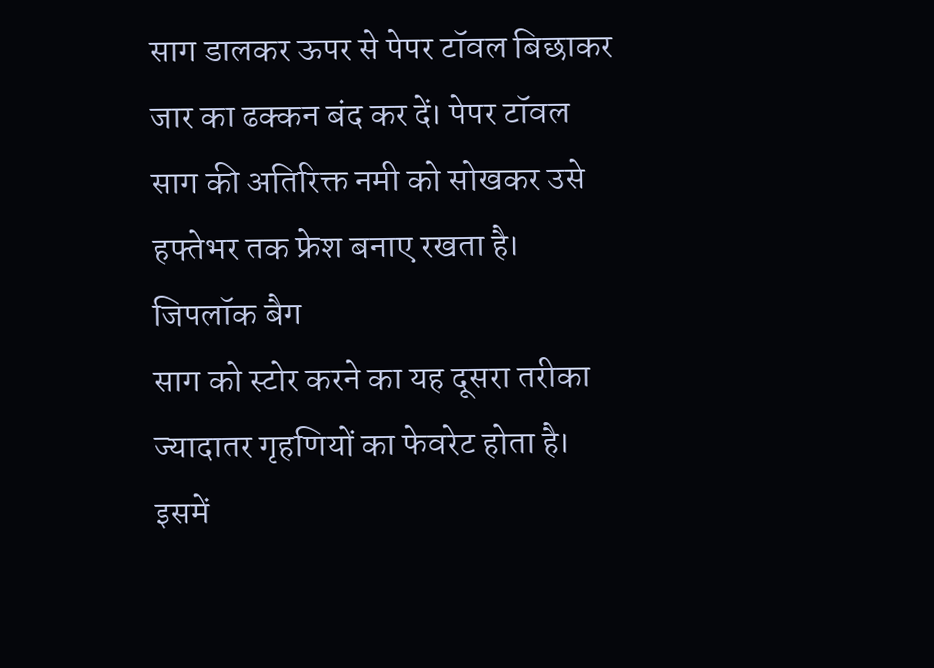साग डालकर ऊपर से पेपर टॉवल बिछाकर जार का ढक्कन बंद कर दें। पेपर टॉवल साग की अतिरिक्त नमी को सोखकर उसे हफ्तेभर तक फ्रेश बनाए रखता है।
जिपलॉक बैग
साग को स्टोर करने का यह दूसरा तरीका ज्यादातर गृहणियों का फेवरेट होता है। इसमें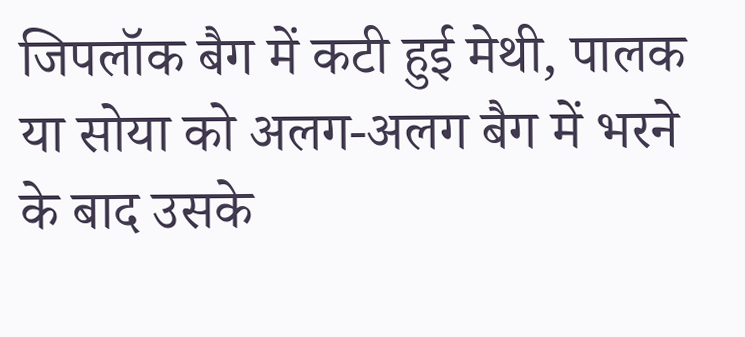जिपलॉक बैग में कटी हुई मेथी, पालक या सोया को अलग-अलग बैग में भरने के बाद उसके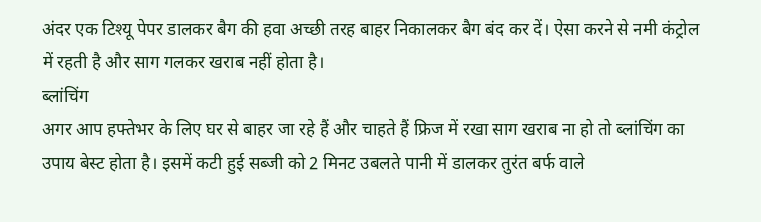अंदर एक टिश्यू पेपर डालकर बैग की हवा अच्छी तरह बाहर निकालकर बैग बंद कर दें। ऐसा करने से नमी कंट्रोल में रहती है और साग गलकर खराब नहीं होता है।
ब्लांचिंग
अगर आप हफ्तेभर के लिए घर से बाहर जा रहे हैं और चाहते हैं फ्रिज में रखा साग खराब ना हो तो ब्लांचिंग का उपाय बेस्ट होता है। इसमें कटी हुई सब्जी को 2 मिनट उबलते पानी में डालकर तुरंत बर्फ वाले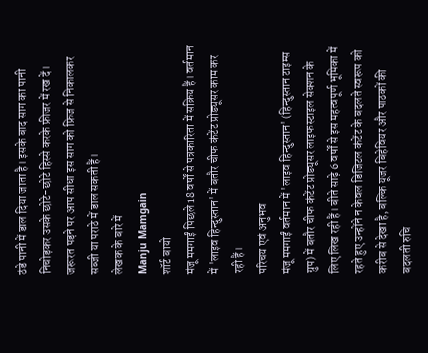ठंडे पानी में डाल दिया जाता है। इसके बाद साग का पानी निचोड़कर उसके छोटे-छोटे हिस्से करके फ्रीजर में रख दें। जरूरत पड़ने पर आप सीधा इस साग को फ्रिज से निकालकर सब्जी या पराठे में डाल सकती हैं।
लेखक के बारे में
Manju Mamgain
शॉर्ट बायो
मंजू ममगाईं पिछले 18 वर्षों से पत्रकारिता में सक्रिय हैं। वर्तमान में 'लाइव हिन्दुस्तान' में बतौर चीफ कंटेंट प्रोड्यूसर काम कर रही हैं।
परिचय एवं अनुभव
मंजू ममगाईं वर्तमान में 'लाइव हिन्दुस्तान' (हिन्दुस्तान टाइम्स ग्रुप) में बतौर चीफ कंटेंट प्रोड्यूसर लाइफस्टाइल सेक्शन के लिए लिख रही हैं। बीते साढ़े 6 वर्षों से इस महत्वपूर्ण भूमिका में रहते हुए उन्होंने न केवल डिजिटल कंटेंट के बदलते स्वरूप को करीब से देखा है, बल्कि यूजर बिहेवियर और पाठकों की बदलती रुचि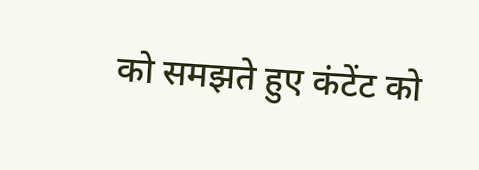को समझते हुए कंटेंट को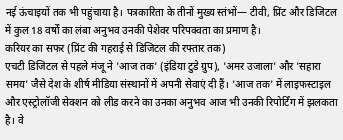नई ऊंचाइयों तक भी पहुंचाया है। पत्रकारिता के तीनों मुख्य स्तंभों— टीवी, प्रिंट और डिजिटल में कुल 18 वर्षों का लंबा अनुभव उनकी पेशेवर परिपक्वता का प्रमाण है।
करियर का सफर (प्रिंट की गहराई से डिजिटल की रफ्तार तक)
एचटी डिजिटल से पहले मंजू ने 'आज तक' (इंडिया टुडे ग्रुप), 'अमर उजाला' और 'सहारा समय' जैसे देश के शीर्ष मीडिया संस्थानों में अपनी सेवाएं दी हैं। 'आज तक' में लाइफस्टाइल और एस्ट्रोलॉजी सेक्शन को लीड करने का उनका अनुभव आज भी उनकी रिपोर्टिंग में झलकता है। वे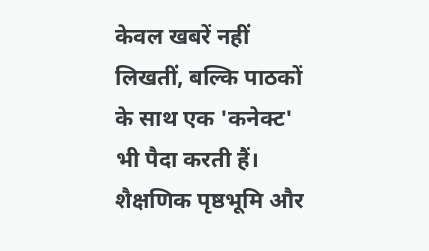केवल खबरें नहीं लिखतीं, बल्कि पाठकों के साथ एक 'कनेक्ट' भी पैदा करती हैं।
शैक्षणिक पृष्ठभूमि और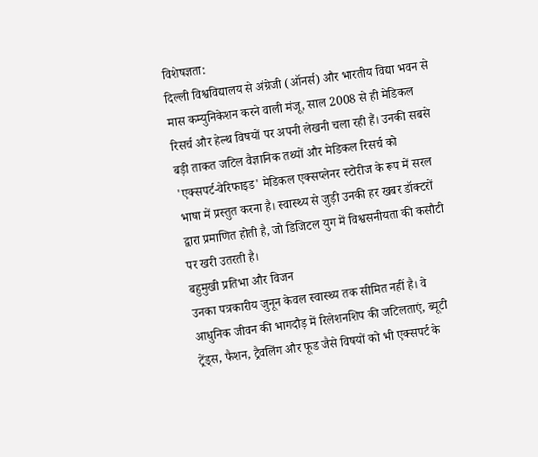विशेषज्ञता:
दिल्ली विश्वविद्यालय से अंग्रेजी (ऑनर्स) और भारतीय विद्या भवन से मास कम्युनिकेशन करने वाली मंजू, साल 2008 से ही मेडिकल रिसर्च और हेल्थ विषयों पर अपनी लेखनी चला रही हैं। उनकी सबसे बड़ी ताकत जटिल वैज्ञानिक तथ्यों और मेडिकल रिसर्च को 'एक्सपर्ट-वेरिफाइड' मेडिकल एक्सप्लेनर स्टोरीज के रूप में सरल भाषा में प्रस्तुत करना है। स्वास्थ्य से जुड़ी उनकी हर खबर डॉक्टरों द्वारा प्रमाणित होती है, जो डिजिटल युग में विश्वसनीयता की कसौटी पर खरी उतरती है।
बहुमुखी प्रतिभा और विजन
उनका पत्रकारीय जुनून केवल स्वास्थ्य तक सीमित नहीं है। वे आधुनिक जीवन की भागदौड़ में रिलेशनशिप की जटिलताएं, ब्यूटी ट्रेंड्स, फैशन, ट्रैवलिंग और फूड जैसे विषयों को भी एक्सपर्ट के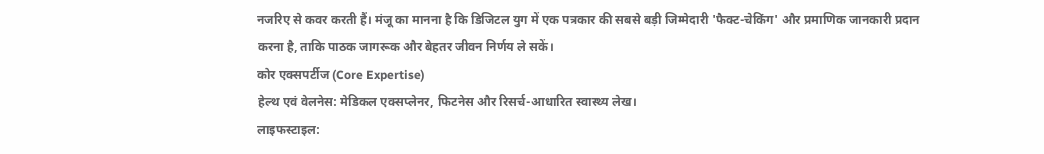नजरिए से कवर करती हैं। मंजू का मानना है कि डिजिटल युग में एक पत्रकार की सबसे बड़ी जिम्मेदारी 'फैक्ट-चेकिंग' और प्रमाणिक जानकारी प्रदान करना है, ताकि पाठक जागरूक और बेहतर जीवन निर्णय ले सकें।
कोर एक्सपर्टीज (Core Expertise)
हेल्थ एवं वेलनेस: मेडिकल एक्सप्लेनर, फिटनेस और रिसर्च-आधारित स्वास्थ्य लेख।
लाइफस्टाइल: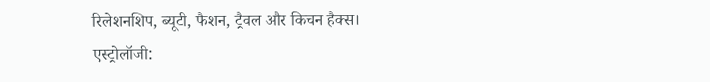रिलेशनशिप, ब्यूटी, फैशन, ट्रैवल और किचन हैक्स।
एस्ट्रोलॉजी: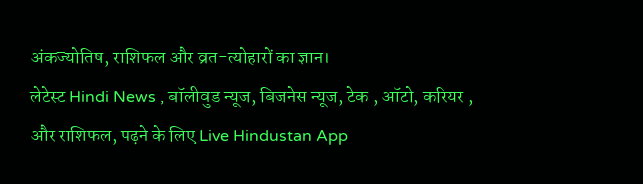अंकज्योतिष, राशिफल और व्रत-त्योहारों का ज्ञान।
लेटेस्ट Hindi News , बॉलीवुड न्यूज, बिजनेस न्यूज, टेक , ऑटो, करियर , और राशिफल, पढ़ने के लिए Live Hindustan App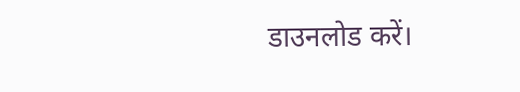डाउनलोड करें।